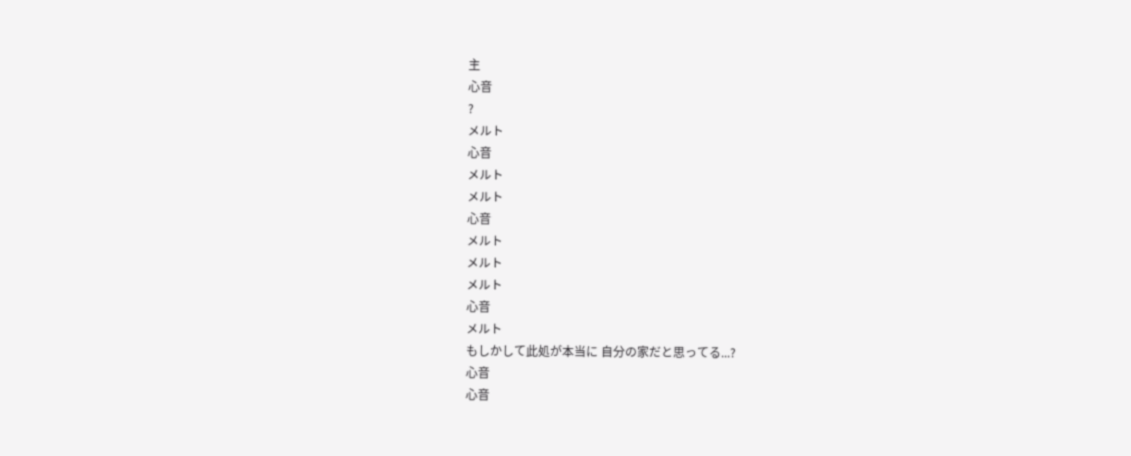主
心音
?
メルト
心音
メルト
メルト
心音
メルト
メルト
メルト
心音
メルト
もしかして此処が本当に 自分の家だと思ってる...?
心音
心音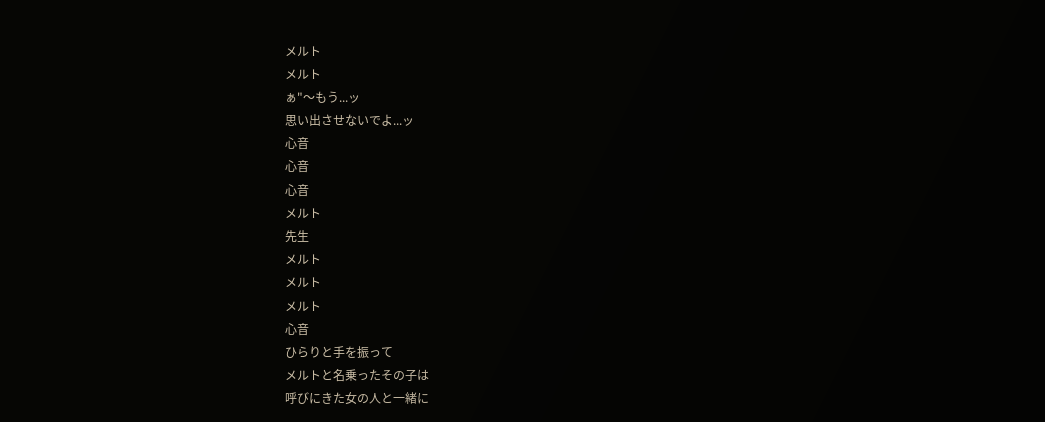メルト
メルト
ぁ"〜もう...ッ
思い出させないでよ...ッ
心音
心音
心音
メルト
先生
メルト
メルト
メルト
心音
ひらりと手を振って
メルトと名乗ったその子は
呼びにきた女の人と一緒に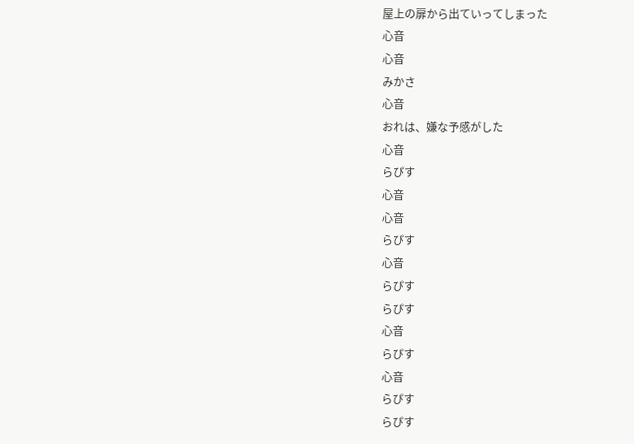屋上の扉から出ていってしまった
心音
心音
みかさ
心音
おれは、嫌な予感がした
心音
らぴす
心音
心音
らぴす
心音
らぴす
らぴす
心音
らぴす
心音
らぴす
らぴす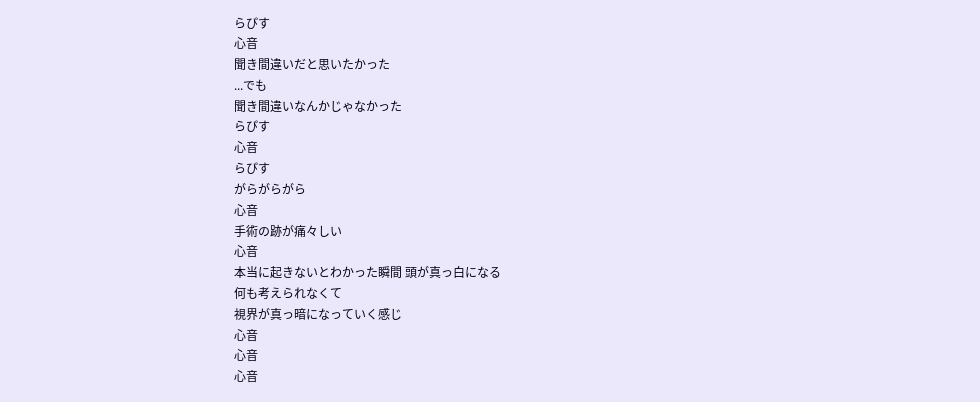らぴす
心音
聞き間違いだと思いたかった
...でも
聞き間違いなんかじゃなかった
らぴす
心音
らぴす
がらがらがら
心音
手術の跡が痛々しい
心音
本当に起きないとわかった瞬間 頭が真っ白になる
何も考えられなくて
視界が真っ暗になっていく感じ
心音
心音
心音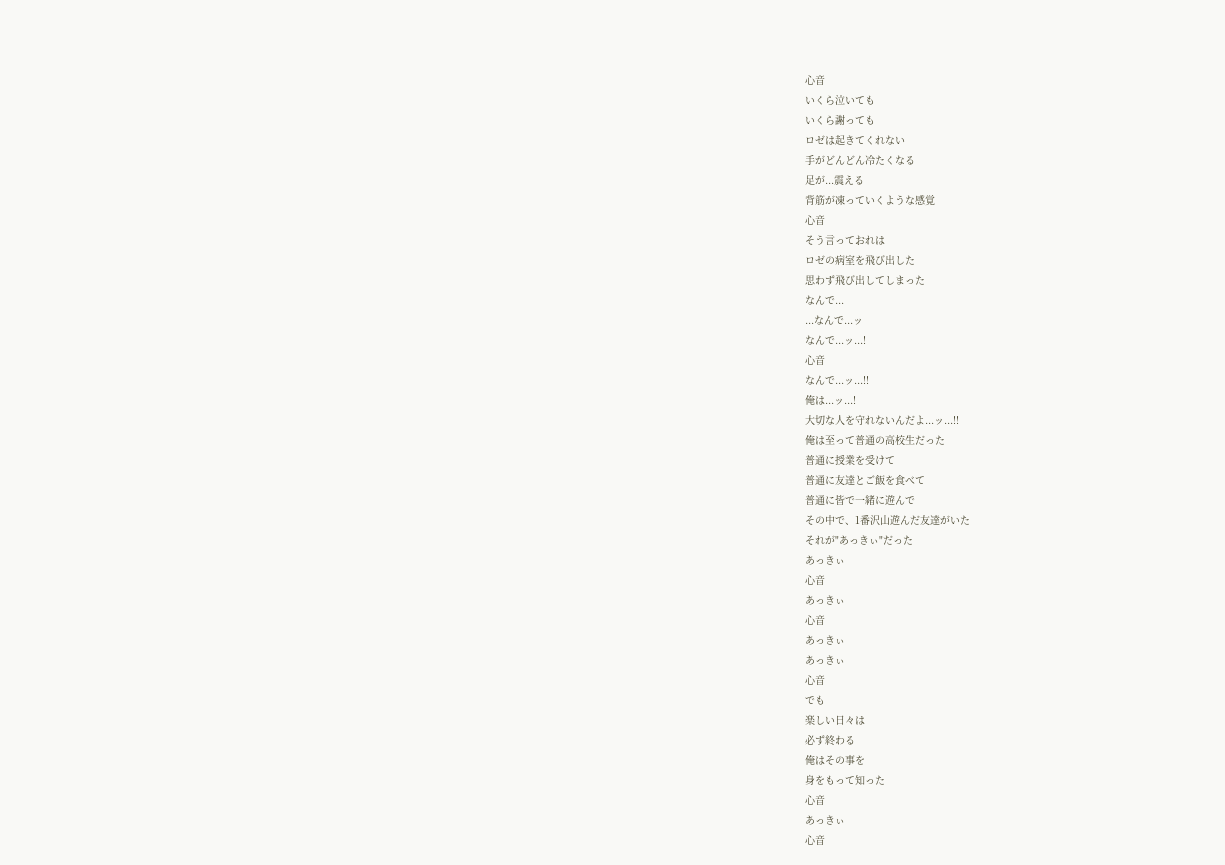心音
いくら泣いても
いくら謝っても
ロゼは起きてくれない
手がどんどん冷たくなる
足が...震える
背筋が凍っていくような感覚
心音
そう言っておれは
ロゼの病室を飛び出した
思わず飛び出してしまった
なんで...
...なんで...ッ
なんで...ッ...!
心音
なんで...ッ...!!
俺は...ッ...!
大切な人を守れないんだよ...ッ...!!
俺は至って普通の高校生だった
普通に授業を受けて
普通に友達とご飯を食べて
普通に皆で一緒に遊んで
その中で、1番沢山遊んだ友達がいた
それが"あっきぃ"だった
あっきぃ
心音
あっきぃ
心音
あっきぃ
あっきぃ
心音
でも
楽しい日々は
必ず終わる
俺はその事を
身をもって知った
心音
あっきぃ
心音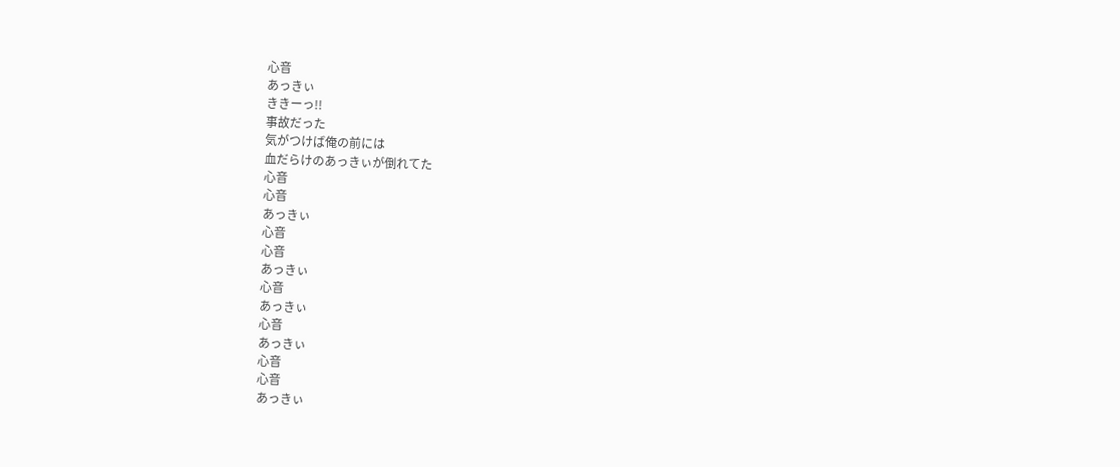心音
あっきぃ
ききーっ!!
事故だった
気がつけば俺の前には
血だらけのあっきぃが倒れてた
心音
心音
あっきぃ
心音
心音
あっきぃ
心音
あっきぃ
心音
あっきぃ
心音
心音
あっきぃ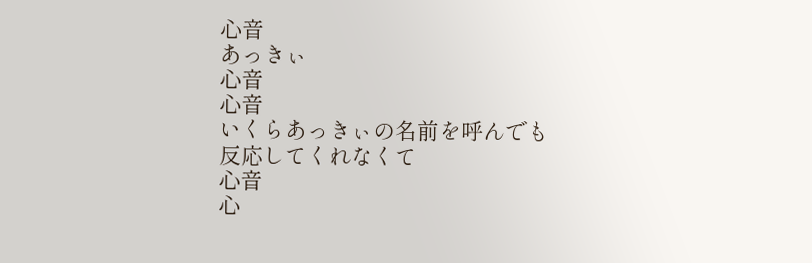心音
あっきぃ
心音
心音
いくらあっきぃの名前を呼んでも
反応してくれなくて
心音
心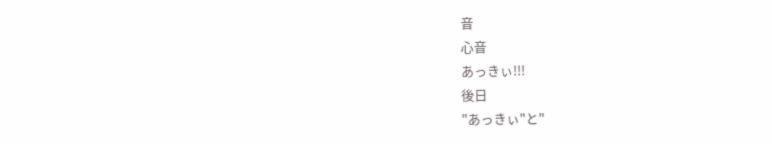音
心音
あっきぃ!!!
後日
"あっきぃ"と"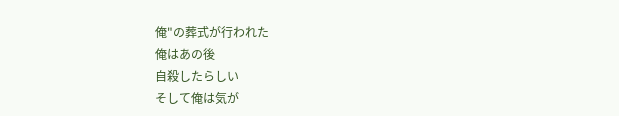俺"の葬式が行われた
俺はあの後
自殺したらしい
そして俺は気が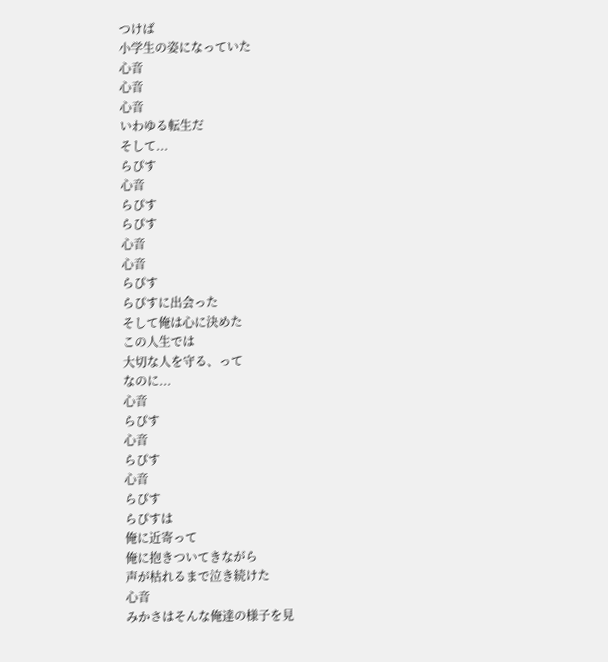つけば
小学生の姿になっていた
心音
心音
心音
いわゆる転生だ
そして...
らぴす
心音
らぴす
らぴす
心音
心音
らぴす
らぴすに出会った
そして俺は心に決めた
この人生では
大切な人を守る、って
なのに...
心音
らぴす
心音
らぴす
心音
らぴす
らぴすは
俺に近寄って
俺に抱きついてきながら
声が枯れるまで泣き続けた
心音
みかさはそんな俺達の様子を見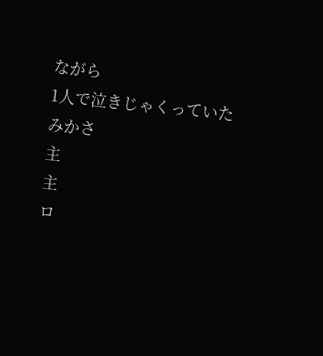ながら
1人で泣きじゃくっていた
みかさ
主
主
ロ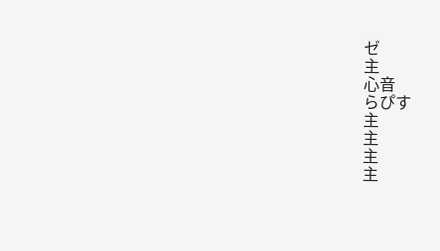ゼ
主
心音
らぴす
主
主
主
主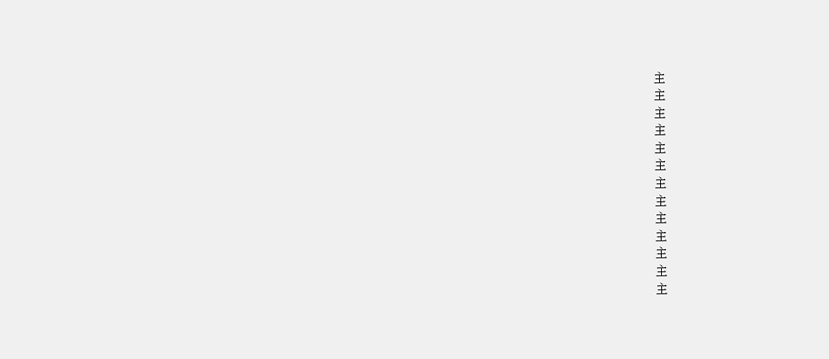主
主
主
主
主
主
主
主
主
主
主
主
主